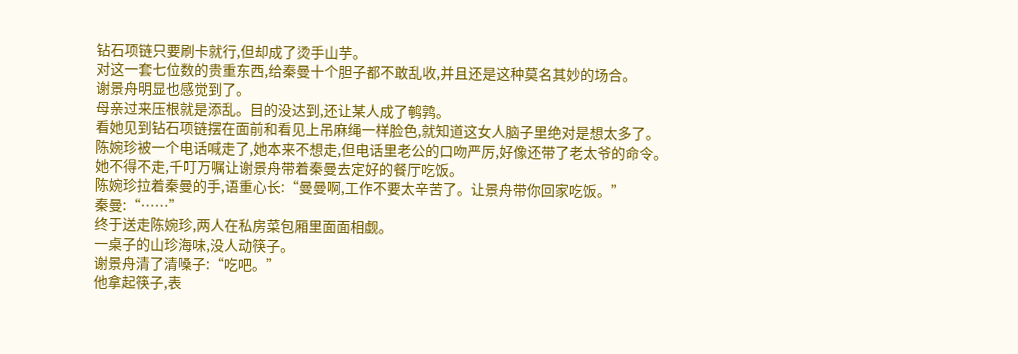钻石项链只要刷卡就行,但却成了烫手山芋。
对这一套七位数的贵重东西,给秦曼十个胆子都不敢乱收,并且还是这种莫名其妙的场合。
谢景舟明显也感觉到了。
母亲过来压根就是添乱。目的没达到,还让某人成了鹌鹑。
看她见到钻石项链摆在面前和看见上吊麻绳一样脸色,就知道这女人脑子里绝对是想太多了。
陈婉珍被一个电话喊走了,她本来不想走,但电话里老公的口吻严厉,好像还带了老太爷的命令。
她不得不走,千叮万嘱让谢景舟带着秦曼去定好的餐厅吃饭。
陈婉珍拉着秦曼的手,语重心长:“曼曼啊,工作不要太辛苦了。让景舟带你回家吃饭。”
秦曼:“……”
终于送走陈婉珍,两人在私房菜包厢里面面相觑。
一桌子的山珍海味,没人动筷子。
谢景舟清了清嗓子:“吃吧。”
他拿起筷子,表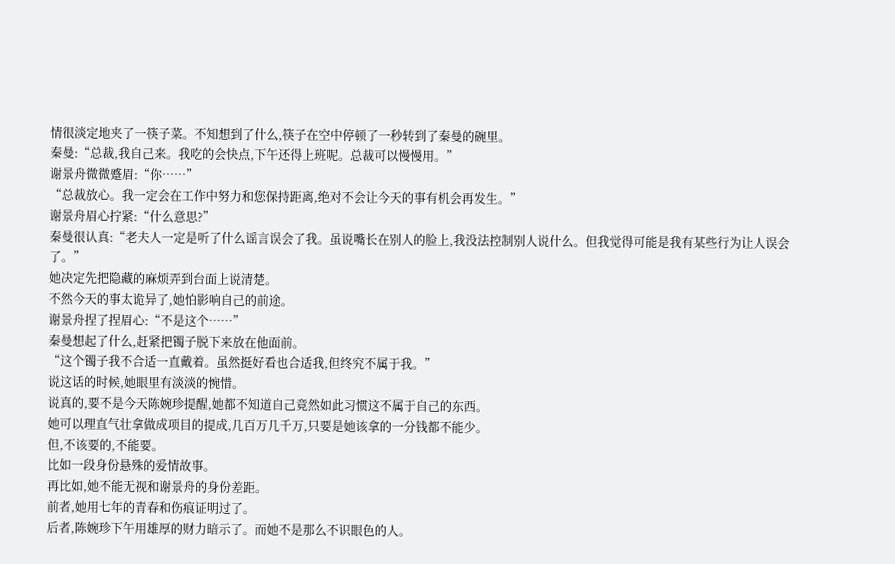情很淡定地夹了一筷子菜。不知想到了什么,筷子在空中停顿了一秒转到了秦曼的碗里。
秦曼:“总裁,我自己来。我吃的会快点,下午还得上班呢。总裁可以慢慢用。”
谢景舟微微蹙眉:“你……”
“总裁放心。我一定会在工作中努力和您保持距离,绝对不会让今天的事有机会再发生。”
谢景舟眉心拧紧:“什么意思?”
秦曼很认真:“老夫人一定是听了什么谣言误会了我。虽说嘴长在别人的脸上,我没法控制别人说什么。但我觉得可能是我有某些行为让人误会了。”
她决定先把隐藏的麻烦弄到台面上说清楚。
不然今天的事太诡异了,她怕影响自己的前途。
谢景舟捏了捏眉心:“不是这个……”
秦曼想起了什么,赶紧把镯子脱下来放在他面前。
“这个镯子我不合适一直戴着。虽然挺好看也合适我,但终究不属于我。”
说这话的时候,她眼里有淡淡的惋惜。
说真的,要不是今天陈婉珍提醒,她都不知道自己竟然如此习惯这不属于自己的东西。
她可以理直气壮拿做成项目的提成,几百万几千万,只要是她该拿的一分钱都不能少。
但,不该要的,不能要。
比如一段身份悬殊的爱情故事。
再比如,她不能无视和谢景舟的身份差距。
前者,她用七年的青春和伤痕证明过了。
后者,陈婉珍下午用雄厚的财力暗示了。而她不是那么不识眼色的人。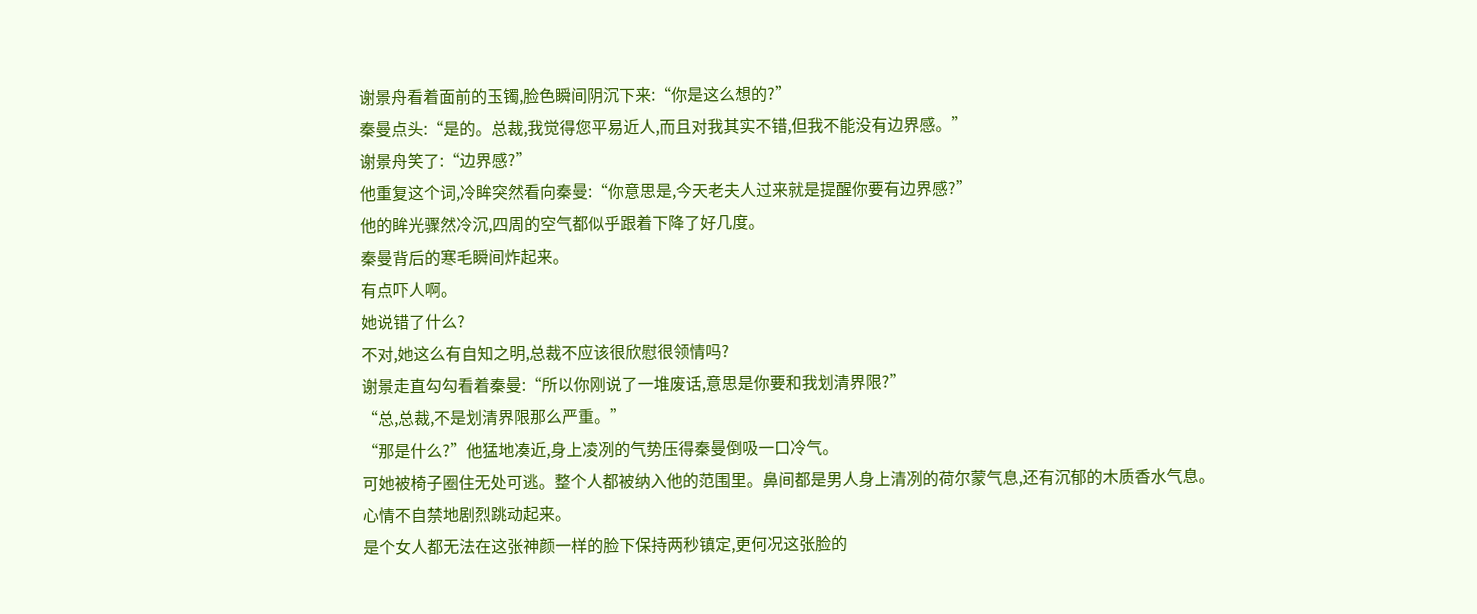谢景舟看着面前的玉镯,脸色瞬间阴沉下来:“你是这么想的?”
秦曼点头:“是的。总裁,我觉得您平易近人,而且对我其实不错,但我不能没有边界感。”
谢景舟笑了:“边界感?”
他重复这个词,冷眸突然看向秦曼:“你意思是,今天老夫人过来就是提醒你要有边界感?”
他的眸光骤然冷沉,四周的空气都似乎跟着下降了好几度。
秦曼背后的寒毛瞬间炸起来。
有点吓人啊。
她说错了什么?
不对,她这么有自知之明,总裁不应该很欣慰很领情吗?
谢景走直勾勾看着秦曼:“所以你刚说了一堆废话,意思是你要和我划清界限?”
“总,总裁,不是划清界限那么严重。”
“那是什么?”他猛地凑近,身上凌冽的气势压得秦曼倒吸一口冷气。
可她被椅子圈住无处可逃。整个人都被纳入他的范围里。鼻间都是男人身上清冽的荷尔蒙气息,还有沉郁的木质香水气息。
心情不自禁地剧烈跳动起来。
是个女人都无法在这张神颜一样的脸下保持两秒镇定,更何况这张脸的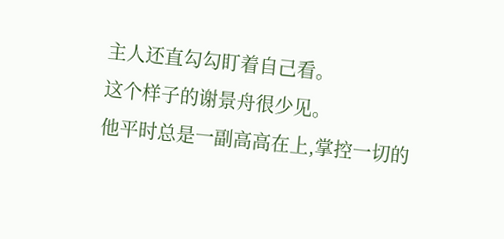主人还直勾勾盯着自己看。
这个样子的谢景舟很少见。
他平时总是一副高高在上,掌控一切的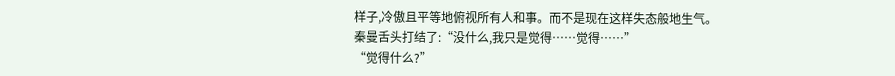样子,冷傲且平等地俯视所有人和事。而不是现在这样失态般地生气。
秦曼舌头打结了:“没什么,我只是觉得……觉得……”
“觉得什么?”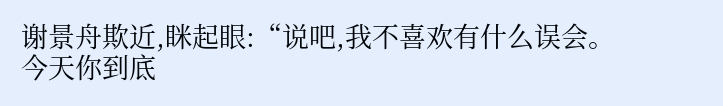谢景舟欺近,眯起眼:“说吧,我不喜欢有什么误会。今天你到底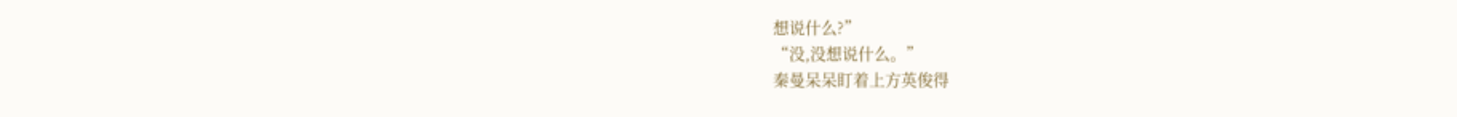想说什么?”
“没,没想说什么。”
秦曼呆呆盯着上方英俊得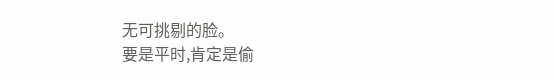无可挑剔的脸。
要是平时,肯定是偷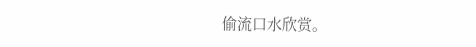偷流口水欣赏。